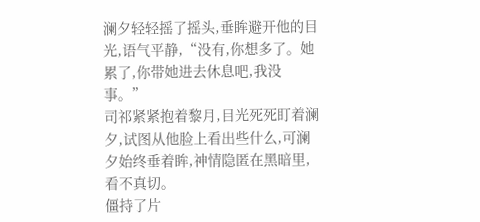澜夕轻轻摇了摇头,垂眸避开他的目光,语气平静,“没有,你想多了。她累了,你带她进去休息吧,我没事。”
司祁紧紧抱着黎月,目光死死盯着澜夕,试图从他脸上看出些什么,可澜夕始终垂着眸,神情隐匿在黑暗里,看不真切。
僵持了片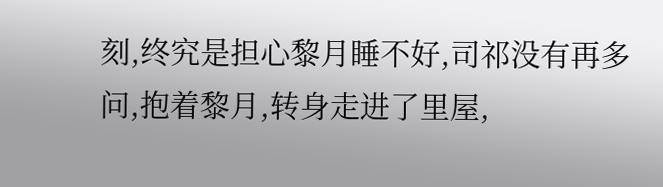刻,终究是担心黎月睡不好,司祁没有再多问,抱着黎月,转身走进了里屋,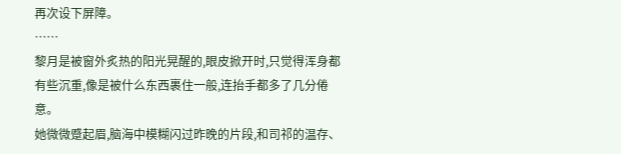再次设下屏障。
……
黎月是被窗外炙热的阳光晃醒的,眼皮掀开时,只觉得浑身都有些沉重,像是被什么东西裹住一般,连抬手都多了几分倦意。
她微微蹙起眉,脑海中模糊闪过昨晚的片段,和司祁的温存、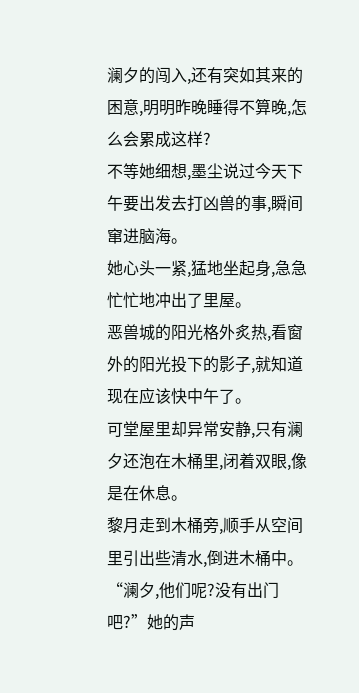澜夕的闯入,还有突如其来的困意,明明昨晚睡得不算晚,怎么会累成这样?
不等她细想,墨尘说过今天下午要出发去打凶兽的事,瞬间窜进脑海。
她心头一紧,猛地坐起身,急急忙忙地冲出了里屋。
恶兽城的阳光格外炙热,看窗外的阳光投下的影子,就知道现在应该快中午了。
可堂屋里却异常安静,只有澜夕还泡在木桶里,闭着双眼,像是在休息。
黎月走到木桶旁,顺手从空间里引出些清水,倒进木桶中。
“澜夕,他们呢?没有出门吧?”她的声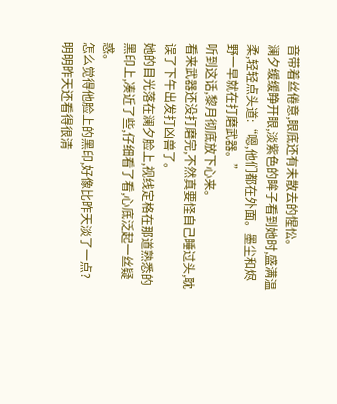音带着丝倦意,眼底还有未散去的惺忪。
澜夕缓缓睁开眼,淡紫色的眸子看到她时,盛满温柔,轻轻点头道:“嗯,他们都在外面。墨尘和烬野一早就在打磨武器。”
听到这话,黎月彻底放下心来。
看来武器还没打磨完,不然真要怪自己睡过头,耽误了下午出发打凶兽了。
她的目光落在澜夕脸上,视线定格在那道熟悉的黑印上,凑近了些,仔细看了看,心底泛起一丝疑惑。
怎么觉得他脸上的黑印,好像比昨天淡了一点?
明明昨天还看得很清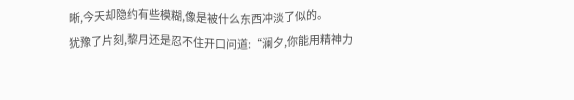晰,今天却隐约有些模糊,像是被什么东西冲淡了似的。
犹豫了片刻,黎月还是忍不住开口问道:“澜夕,你能用精神力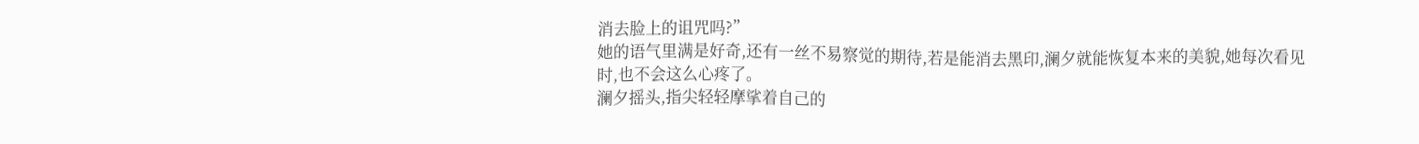消去脸上的诅咒吗?”
她的语气里满是好奇,还有一丝不易察觉的期待,若是能消去黑印,澜夕就能恢复本来的美貌,她每次看见时,也不会这么心疼了。
澜夕摇头,指尖轻轻摩挲着自己的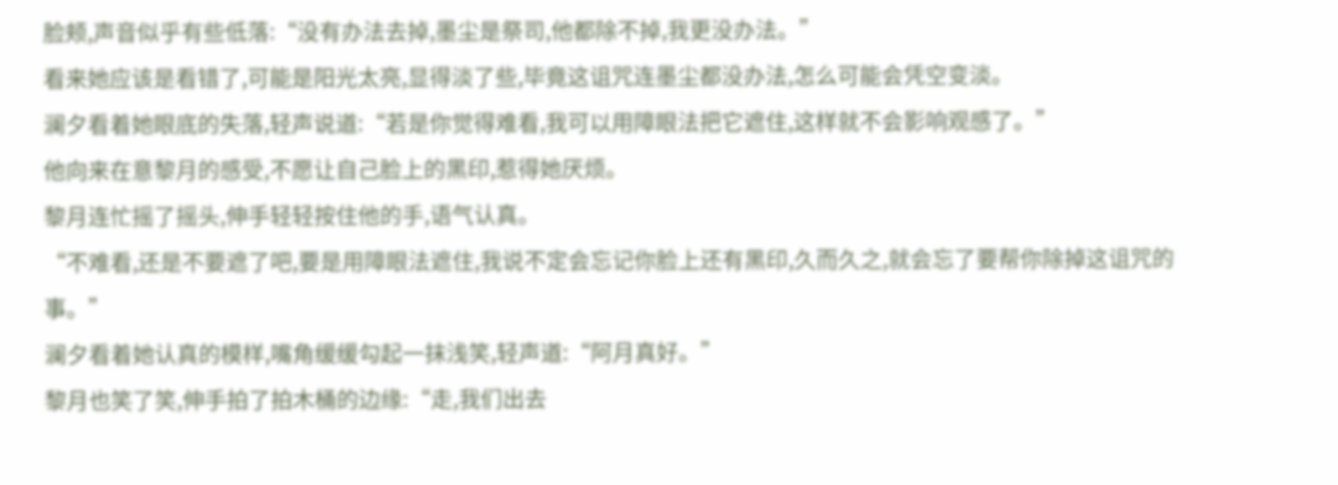脸颊,声音似乎有些低落:“没有办法去掉,墨尘是祭司,他都除不掉,我更没办法。”
看来她应该是看错了,可能是阳光太亮,显得淡了些,毕竟这诅咒连墨尘都没办法,怎么可能会凭空变淡。
澜夕看着她眼底的失落,轻声说道:“若是你觉得难看,我可以用障眼法把它遮住,这样就不会影响观感了。”
他向来在意黎月的感受,不愿让自己脸上的黑印,惹得她厌烦。
黎月连忙摇了摇头,伸手轻轻按住他的手,语气认真。
“不难看,还是不要遮了吧,要是用障眼法遮住,我说不定会忘记你脸上还有黑印,久而久之,就会忘了要帮你除掉这诅咒的事。”
澜夕看着她认真的模样,嘴角缓缓勾起一抹浅笑,轻声道:“阿月真好。”
黎月也笑了笑,伸手拍了拍木桶的边缘:“走,我们出去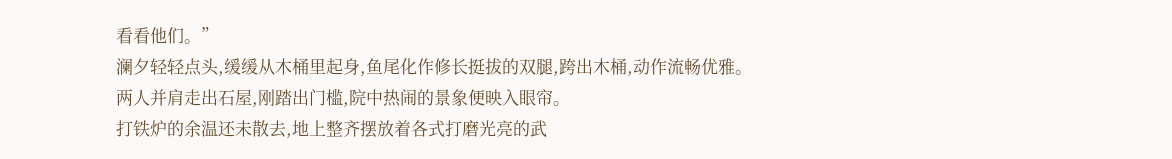看看他们。”
澜夕轻轻点头,缓缓从木桶里起身,鱼尾化作修长挺拔的双腿,跨出木桶,动作流畅优雅。
两人并肩走出石屋,刚踏出门槛,院中热闹的景象便映入眼帘。
打铁炉的余温还未散去,地上整齐摆放着各式打磨光亮的武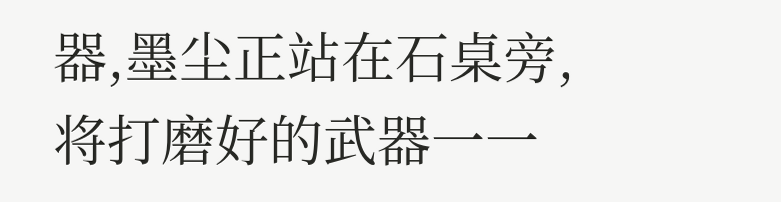器,墨尘正站在石桌旁,将打磨好的武器一一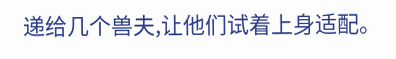递给几个兽夫,让他们试着上身适配。